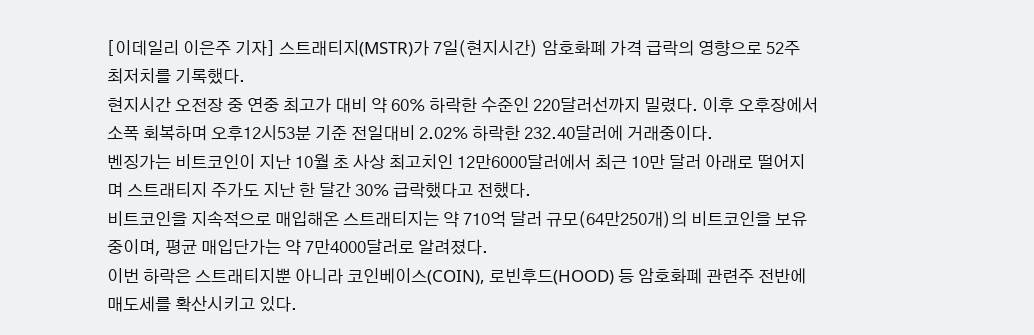[이데일리 이은주 기자] 스트래티지(MSTR)가 7일(현지시간) 암호화폐 가격 급락의 영향으로 52주 최저치를 기록했다.
현지시간 오전장 중 연중 최고가 대비 약 60% 하락한 수준인 220달러선까지 밀렸다. 이후 오후장에서 소폭 회복하며 오후12시53분 기준 전일대비 2.02% 하락한 232.40달러에 거래중이다.
벤징가는 비트코인이 지난 10월 초 사상 최고치인 12만6000달러에서 최근 10만 달러 아래로 떨어지며 스트래티지 주가도 지난 한 달간 30% 급락했다고 전했다.
비트코인을 지속적으로 매입해온 스트래티지는 약 710억 달러 규모(64만250개)의 비트코인을 보유 중이며, 평균 매입단가는 약 7만4000달러로 알려졌다.
이번 하락은 스트래티지뿐 아니라 코인베이스(COIN), 로빈후드(HOOD) 등 암호화폐 관련주 전반에 매도세를 확산시키고 있다.